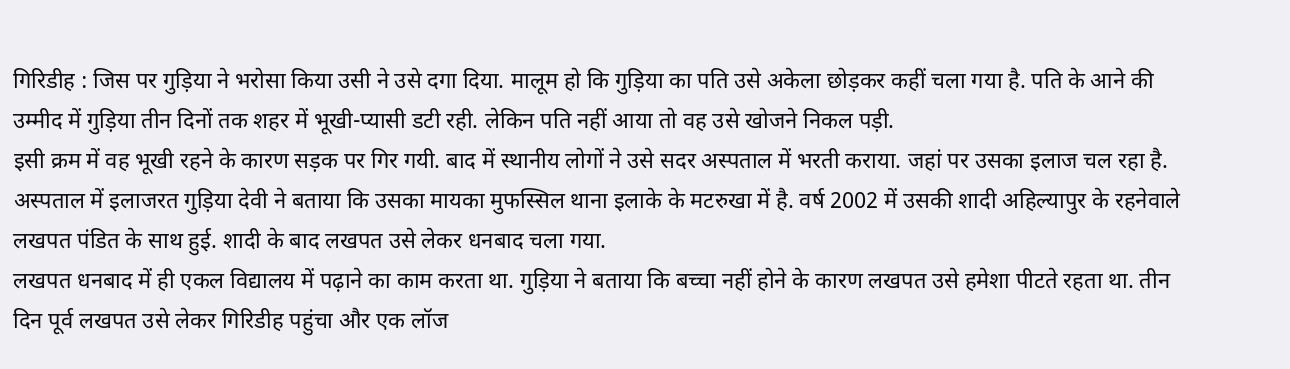गिरिडीह : जिस पर गुड़िया ने भरोसा किया उसी ने उसे दगा दिया. मालूम हो कि गुड़िया का पति उसे अकेला छोड़कर कहीं चला गया है. पति के आने की उम्मीद में गुड़िया तीन दिनों तक शहर में भूखी-प्यासी डटी रही. लेकिन पति नहीं आया तो वह उसे खोजने निकल पड़ी.
इसी क्रम में वह भूखी रहने के कारण सड़क पर गिर गयी. बाद में स्थानीय लोगों ने उसे सदर अस्पताल में भरती कराया. जहां पर उसका इलाज चल रहा है. अस्पताल में इलाजरत गुड़िया देवी ने बताया कि उसका मायका मुफस्सिल थाना इलाके के मटरुखा में है. वर्ष 2002 में उसकी शादी अहिल्यापुर के रहनेवाले लखपत पंडित के साथ हुई. शादी के बाद लखपत उसे लेकर धनबाद चला गया.
लखपत धनबाद में ही एकल विद्यालय में पढ़ाने का काम करता था. गुड़िया ने बताया कि बच्चा नहीं होने के कारण लखपत उसे हमेशा पीटते रहता था. तीन दिन पूर्व लखपत उसे लेकर गिरिडीह पहुंचा और एक लॉज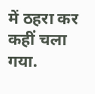में ठहरा कर कहीं चला गया.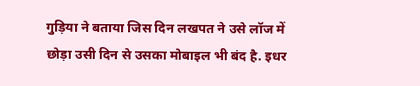गुड़िया ने बताया जिस दिन लखपत ने उसे लॉज में छोड़ा उसी दिन से उसका मोबाइल भी बंद है. इधर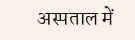अस्पताल में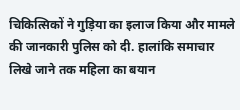चिकित्सिकों ने गुड़िया का इलाज किया और मामले की जानकारी पुलिस को दी. हालांकि समाचार लिखे जाने तक महिला का बयान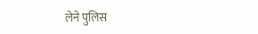लेने पुलिस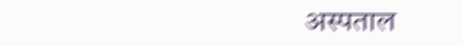अस्पताल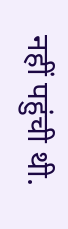नहीं पहुंची थी.